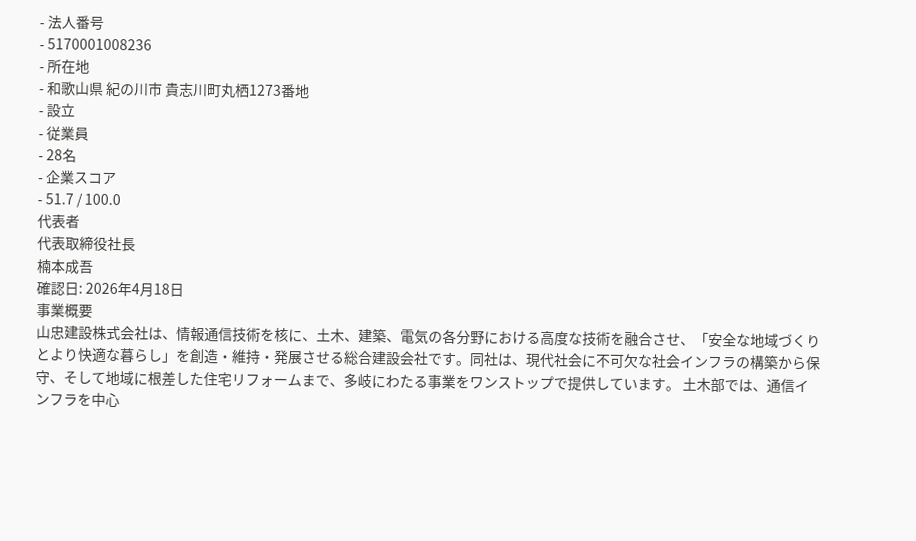- 法人番号
- 5170001008236
- 所在地
- 和歌山県 紀の川市 貴志川町丸栖1273番地
- 設立
- 従業員
- 28名
- 企業スコア
- 51.7 / 100.0
代表者
代表取締役社長
楠本成吾
確認日: 2026年4月18日
事業概要
山忠建設株式会社は、情報通信技術を核に、土木、建築、電気の各分野における高度な技術を融合させ、「安全な地域づくりとより快適な暮らし」を創造・維持・発展させる総合建設会社です。同社は、現代社会に不可欠な社会インフラの構築から保守、そして地域に根差した住宅リフォームまで、多岐にわたる事業をワンストップで提供しています。 土木部では、通信インフラを中心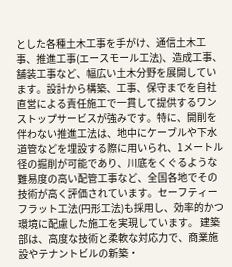とした各種土木工事を手がけ、通信土木工事、推進工事(エースモール工法)、造成工事、舗装工事など、幅広い土木分野を展開しています。設計から構築、工事、保守までを自社直営による責任施工で一貫して提供するワンストップサービスが強みです。特に、開削を伴わない推進工法は、地中にケーブルや下水道管などを埋設する際に用いられ、1メートル径の掘削が可能であり、川底をくぐるような難易度の高い配管工事など、全国各地でその技術が高く評価されています。セーフティーフラット工法(円形工法)も採用し、効率的かつ環境に配慮した施工を実現しています。 建築部は、高度な技術と柔軟な対応力で、商業施設やテナントビルの新築・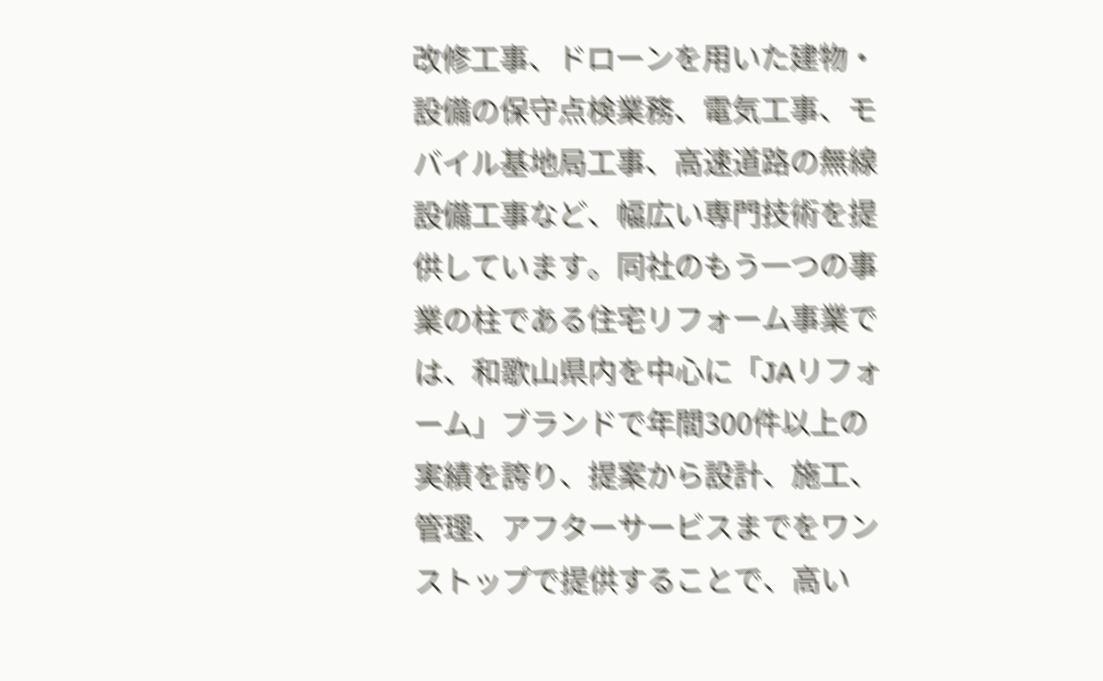改修工事、ドローンを用いた建物・設備の保守点検業務、電気工事、モバイル基地局工事、高速道路の無線設備工事など、幅広い専門技術を提供しています。同社のもう一つの事業の柱である住宅リフォーム事業では、和歌山県内を中心に「JAリフォーム」ブランドで年間300件以上の実績を誇り、提案から設計、施工、管理、アフターサービスまでをワンストップで提供することで、高い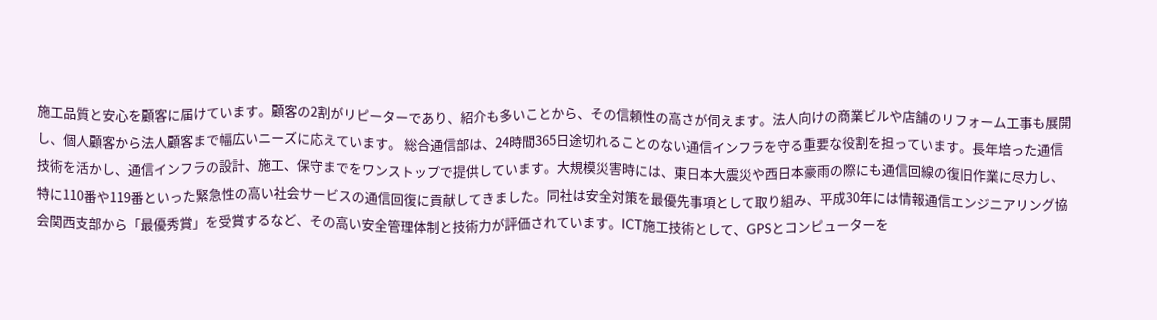施工品質と安心を顧客に届けています。顧客の2割がリピーターであり、紹介も多いことから、その信頼性の高さが伺えます。法人向けの商業ビルや店舗のリフォーム工事も展開し、個人顧客から法人顧客まで幅広いニーズに応えています。 総合通信部は、24時間365日途切れることのない通信インフラを守る重要な役割を担っています。長年培った通信技術を活かし、通信インフラの設計、施工、保守までをワンストップで提供しています。大規模災害時には、東日本大震災や西日本豪雨の際にも通信回線の復旧作業に尽力し、特に110番や119番といった緊急性の高い社会サービスの通信回復に貢献してきました。同社は安全対策を最優先事項として取り組み、平成30年には情報通信エンジニアリング協会関西支部から「最優秀賞」を受賞するなど、その高い安全管理体制と技術力が評価されています。ICT施工技術として、GPSとコンピューターを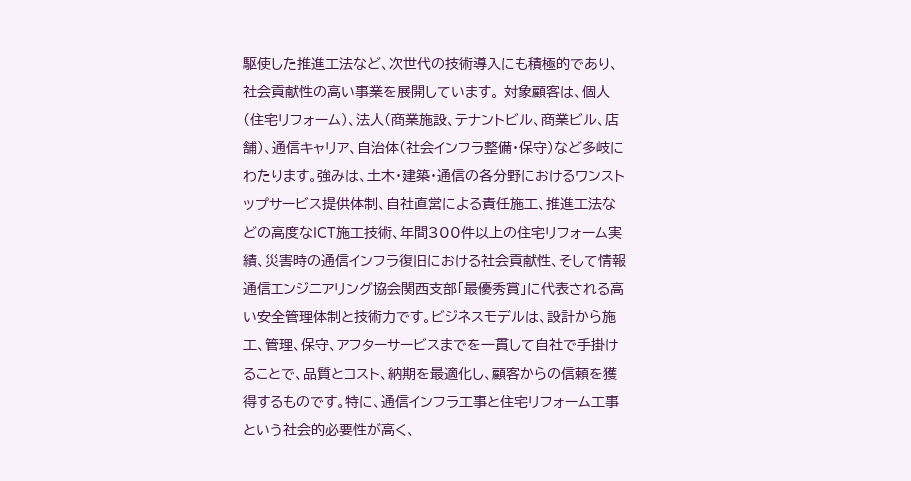駆使した推進工法など、次世代の技術導入にも積極的であり、社会貢献性の高い事業を展開しています。 対象顧客は、個人(住宅リフォーム)、法人(商業施設、テナントビル、商業ビル、店舗)、通信キャリア、自治体(社会インフラ整備・保守)など多岐にわたります。強みは、土木・建築・通信の各分野におけるワンストップサービス提供体制、自社直営による責任施工、推進工法などの高度なICT施工技術、年間300件以上の住宅リフォーム実績、災害時の通信インフラ復旧における社会貢献性、そして情報通信エンジニアリング協会関西支部「最優秀賞」に代表される高い安全管理体制と技術力です。ビジネスモデルは、設計から施工、管理、保守、アフターサービスまでを一貫して自社で手掛けることで、品質とコスト、納期を最適化し、顧客からの信頼を獲得するものです。特に、通信インフラ工事と住宅リフォーム工事という社会的必要性が高く、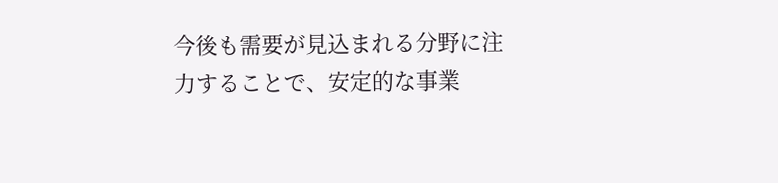今後も需要が見込まれる分野に注力することで、安定的な事業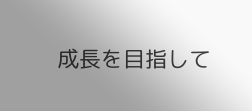成長を目指して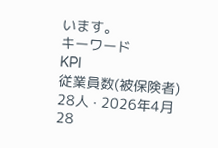います。
キーワード
KPI
従業員数(被保険者)
28人 · 2026年4月
28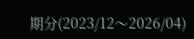期分(2023/12〜2026/04)